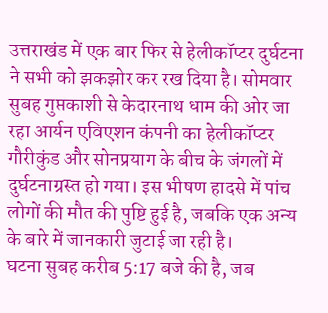उत्तराखंड में एक बार फिर से हेलीकॉप्टर दुर्घटना ने सभी को झकझोर कर रख दिया है। सोमवार सुबह गुप्तकाशी से केदारनाथ धाम की ओर जा रहा आर्यन एविएशन कंपनी का हेलीकॉप्टर गौरीकुंड और सोनप्रयाग के बीच के जंगलों में दुर्घटनाग्रस्त हो गया। इस भीषण हादसे में पांच लोगों की मौत की पुष्टि हुई है, जबकि एक अन्य के बारे में जानकारी जुटाई जा रही है।
घटना सुबह करीब 5:17 बजे की है, जब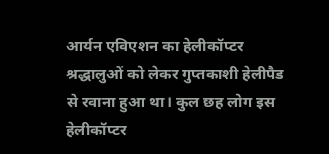आर्यन एविएशन का हेलीकॉप्टर श्रद्धालुओं को लेकर गुप्तकाशी हेलीपैड से रवाना हुआ था। कुल छह लोग इस हेलीकॉप्टर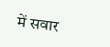में सवार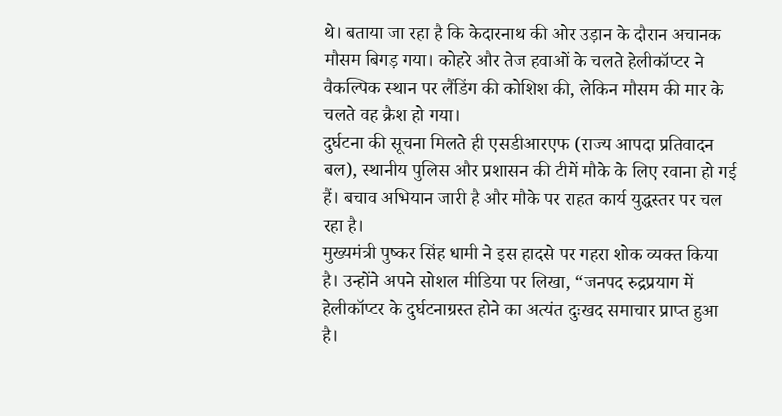थे। बताया जा रहा है कि केदारनाथ की ओर उड़ान के दौरान अचानक मौसम बिगड़ गया। कोहरे और तेज हवाओं के चलते हेलीकॉप्टर ने वैकल्पिक स्थान पर लैंडिंग की कोशिश की, लेकिन मौसम की मार के चलते वह क्रैश हो गया।
दुर्घटना की सूचना मिलते ही एसडीआरएफ (राज्य आपदा प्रतिवादन बल), स्थानीय पुलिस और प्रशासन की टीमें मौके के लिए रवाना हो गई हैं। बचाव अभियान जारी है और मौके पर राहत कार्य युद्धस्तर पर चल रहा है।
मुख्यमंत्री पुष्कर सिंह धामी ने इस हादसे पर गहरा शोक व्यक्त किया है। उन्होंने अपने सोशल मीडिया पर लिखा, “जनपद रुद्रप्रयाग में हेलीकॉप्टर के दुर्घटनाग्रस्त होने का अत्यंत दुःखद समाचार प्राप्त हुआ है।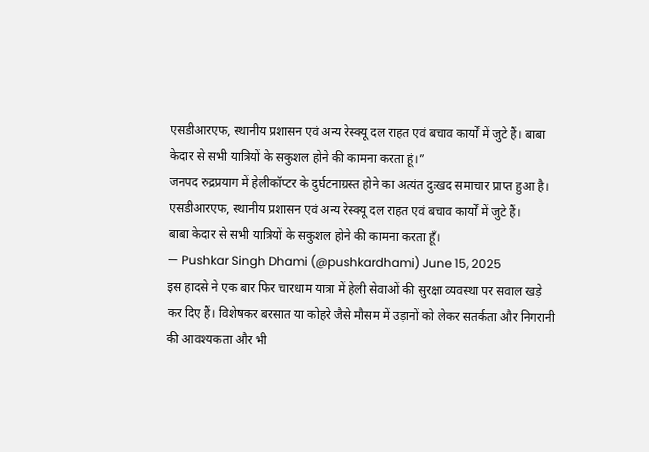एसडीआरएफ, स्थानीय प्रशासन एवं अन्य रेस्क्यू दल राहत एवं बचाव कार्यों में जुटे हैं। बाबा केदार से सभी यात्रियों के सकुशल होने की कामना करता हूं।”
जनपद रुद्रप्रयाग में हेलीकॉप्टर के दुर्घटनाग्रस्त होने का अत्यंत दुःखद समाचार प्राप्त हुआ है। एसडीआरएफ, स्थानीय प्रशासन एवं अन्य रेस्क्यू दल राहत एवं बचाव कार्यों में जुटे हैं।
बाबा केदार से सभी यात्रियों के सकुशल होने की कामना करता हूँ।
— Pushkar Singh Dhami (@pushkardhami) June 15, 2025
इस हादसे ने एक बार फिर चारधाम यात्रा में हेली सेवाओं की सुरक्षा व्यवस्था पर सवाल खड़े कर दिए हैं। विशेषकर बरसात या कोहरे जैसे मौसम में उड़ानों को लेकर सतर्कता और निगरानी की आवश्यकता और भी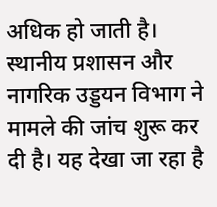अधिक हो जाती है।
स्थानीय प्रशासन और नागरिक उड्डयन विभाग ने मामले की जांच शुरू कर दी है। यह देखा जा रहा है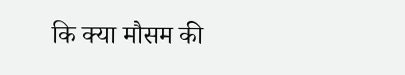कि क्या मौसम की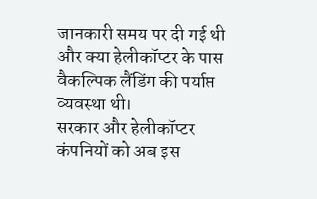जानकारी समय पर दी गई थी और क्या हेलीकॉप्टर के पास वैकल्पिक लैंडिंग की पर्याप्त व्यवस्था थी।
सरकार और हेलीकॉप्टर कंपनियों को अब इस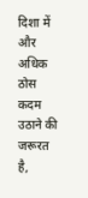दिशा में और अधिक ठोस कदम उठाने की जरूरत है,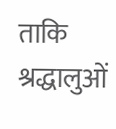ताकि श्रद्धालुओं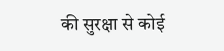की सुरक्षा से कोई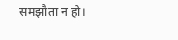समझौता न हो।